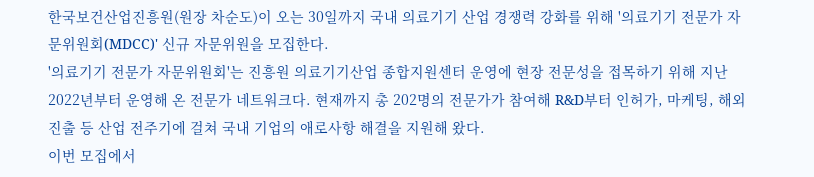한국보건산업진흥원(원장 차순도)이 오는 30일까지 국내 의료기기 산업 경쟁력 강화를 위해 '의료기기 전문가 자문위원회(MDCC)' 신규 자문위원을 모집한다.
'의료기기 전문가 자문위원회'는 진흥원 의료기기산업 종합지원센터 운영에 현장 전문성을 접목하기 위해 지난 2022년부터 운영해 온 전문가 네트워크다. 현재까지 총 202명의 전문가가 참여해 R&D부터 인허가, 마케팅, 해외 진출 등 산업 전주기에 걸쳐 국내 기업의 애로사항 해결을 지원해 왔다.
이번 모집에서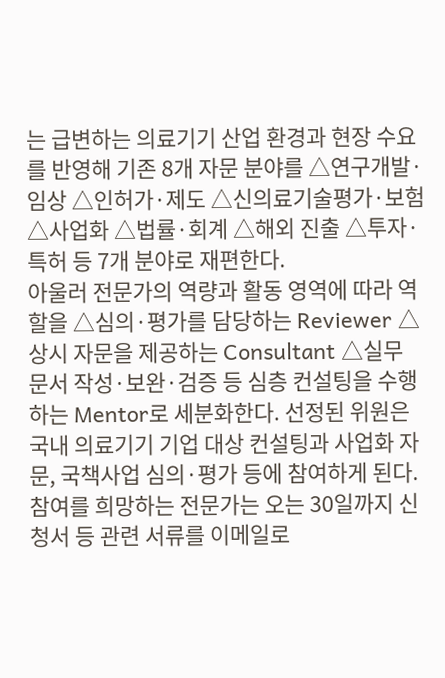는 급변하는 의료기기 산업 환경과 현장 수요를 반영해 기존 8개 자문 분야를 △연구개발·임상 △인허가·제도 △신의료기술평가·보험 △사업화 △법률·회계 △해외 진출 △투자·특허 등 7개 분야로 재편한다.
아울러 전문가의 역량과 활동 영역에 따라 역할을 △심의·평가를 담당하는 Reviewer △상시 자문을 제공하는 Consultant △실무 문서 작성·보완·검증 등 심층 컨설팅을 수행하는 Mentor로 세분화한다. 선정된 위원은 국내 의료기기 기업 대상 컨설팅과 사업화 자문, 국책사업 심의·평가 등에 참여하게 된다.
참여를 희망하는 전문가는 오는 30일까지 신청서 등 관련 서류를 이메일로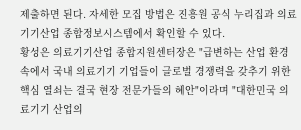제출하면 된다. 자세한 모집 방법은 진흥원 공식 누리집과 의료기기산업 종합정보시스템에서 확인할 수 있다.
황성은 의료기기산업 종합지원센터장은 "급변하는 산업 환경 속에서 국내 의료기기 기업들이 글로벌 경쟁력을 갖추기 위한 핵심 열쇠는 결국 현장 전문가들의 혜안"이라며 "대한민국 의료기기 산업의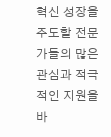혁신 성장을 주도할 전문가들의 많은 관심과 적극적인 지원을 바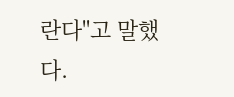란다"고 말했다.